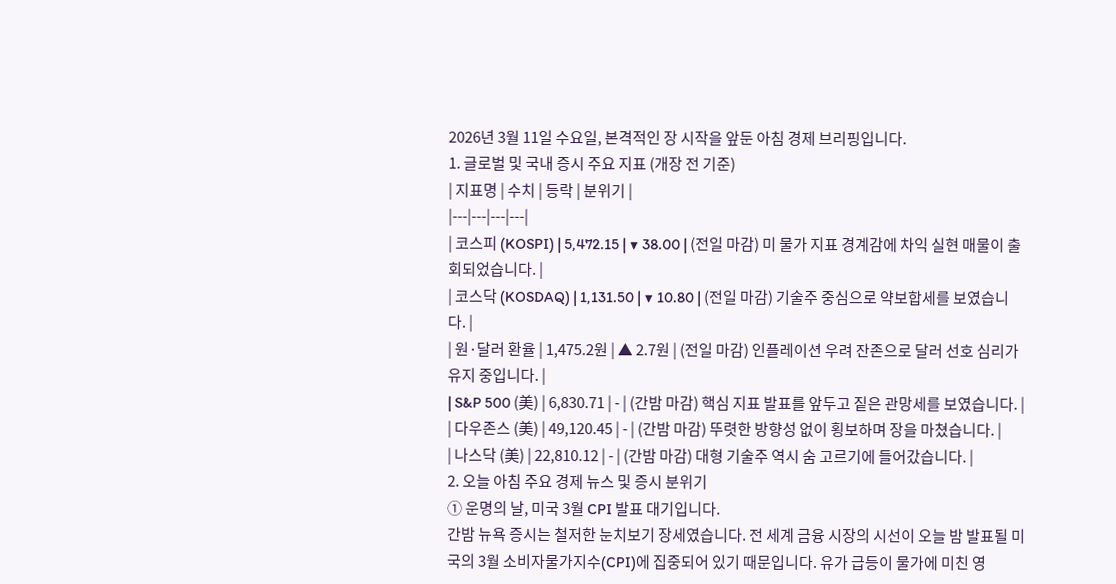2026년 3월 11일 수요일, 본격적인 장 시작을 앞둔 아침 경제 브리핑입니다.
1. 글로벌 및 국내 증시 주요 지표 (개장 전 기준)
| 지표명 | 수치 | 등락 | 분위기 |
|---|---|---|---|
| 코스피 (KOSPI) | 5,472.15 | ▼ 38.00 | (전일 마감) 미 물가 지표 경계감에 차익 실현 매물이 출회되었습니다. |
| 코스닥 (KOSDAQ) | 1,131.50 | ▼ 10.80 | (전일 마감) 기술주 중심으로 약보합세를 보였습니다. |
| 원·달러 환율 | 1,475.2원 | ▲ 2.7원 | (전일 마감) 인플레이션 우려 잔존으로 달러 선호 심리가 유지 중입니다. |
| S&P 500 (美) | 6,830.71 | - | (간밤 마감) 핵심 지표 발표를 앞두고 짙은 관망세를 보였습니다. |
| 다우존스 (美) | 49,120.45 | - | (간밤 마감) 뚜렷한 방향성 없이 횡보하며 장을 마쳤습니다. |
| 나스닥 (美) | 22,810.12 | - | (간밤 마감) 대형 기술주 역시 숨 고르기에 들어갔습니다. |
2. 오늘 아침 주요 경제 뉴스 및 증시 분위기
① 운명의 날, 미국 3월 CPI 발표 대기입니다.
간밤 뉴욕 증시는 철저한 눈치보기 장세였습니다. 전 세계 금융 시장의 시선이 오늘 밤 발표될 미국의 3월 소비자물가지수(CPI)에 집중되어 있기 때문입니다. 유가 급등이 물가에 미친 영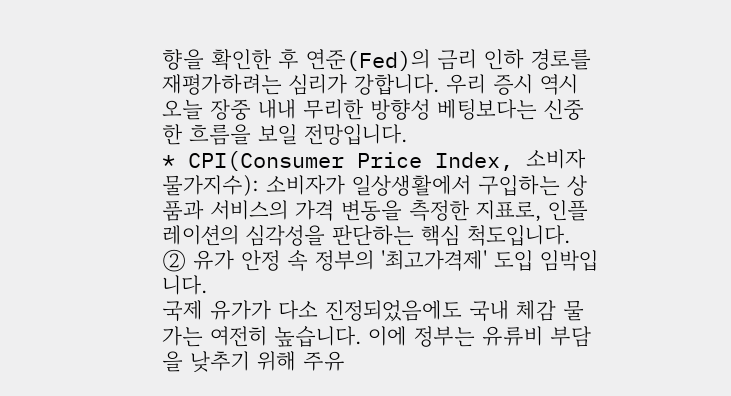향을 확인한 후 연준(Fed)의 금리 인하 경로를 재평가하려는 심리가 강합니다. 우리 증시 역시 오늘 장중 내내 무리한 방향성 베팅보다는 신중한 흐름을 보일 전망입니다.
* CPI(Consumer Price Index, 소비자물가지수): 소비자가 일상생활에서 구입하는 상품과 서비스의 가격 변동을 측정한 지표로, 인플레이션의 심각성을 판단하는 핵심 척도입니다.
② 유가 안정 속 정부의 '최고가격제' 도입 임박입니다.
국제 유가가 다소 진정되었음에도 국내 체감 물가는 여전히 높습니다. 이에 정부는 유류비 부담을 낮추기 위해 주유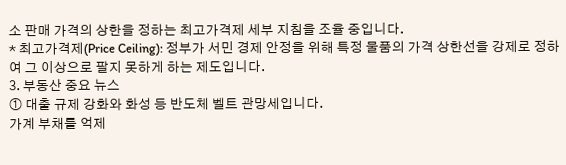소 판매 가격의 상한을 정하는 최고가격제 세부 지침을 조율 중입니다.
* 최고가격제(Price Ceiling): 정부가 서민 경제 안정을 위해 특정 물품의 가격 상한선을 강제로 정하여 그 이상으로 팔지 못하게 하는 제도입니다.
3. 부동산 중요 뉴스
① 대출 규제 강화와 화성 등 반도체 벨트 관망세입니다.
가계 부채를 억제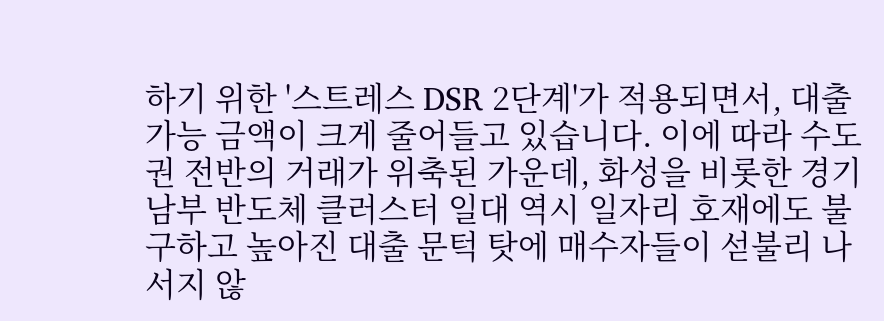하기 위한 '스트레스 DSR 2단계'가 적용되면서, 대출 가능 금액이 크게 줄어들고 있습니다. 이에 따라 수도권 전반의 거래가 위축된 가운데, 화성을 비롯한 경기 남부 반도체 클러스터 일대 역시 일자리 호재에도 불구하고 높아진 대출 문턱 탓에 매수자들이 섣불리 나서지 않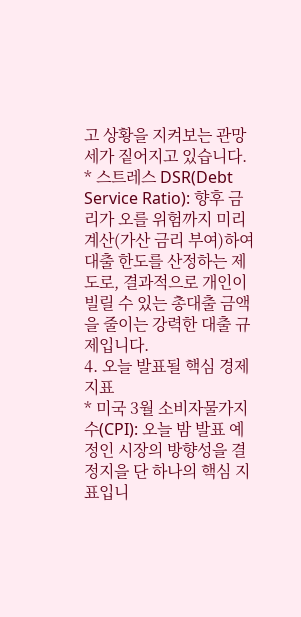고 상황을 지켜보는 관망세가 짙어지고 있습니다.
* 스트레스 DSR(Debt Service Ratio): 향후 금리가 오를 위험까지 미리 계산(가산 금리 부여)하여 대출 한도를 산정하는 제도로, 결과적으로 개인이 빌릴 수 있는 총대출 금액을 줄이는 강력한 대출 규제입니다.
4. 오늘 발표될 핵심 경제 지표
* 미국 3월 소비자물가지수(CPI): 오늘 밤 발표 예정인 시장의 방향성을 결정지을 단 하나의 핵심 지표입니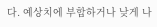다. 예상치에 부합하거나 낮게 나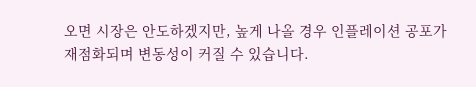오면 시장은 안도하겠지만, 높게 나올 경우 인플레이션 공포가 재점화되며 변동성이 커질 수 있습니다.